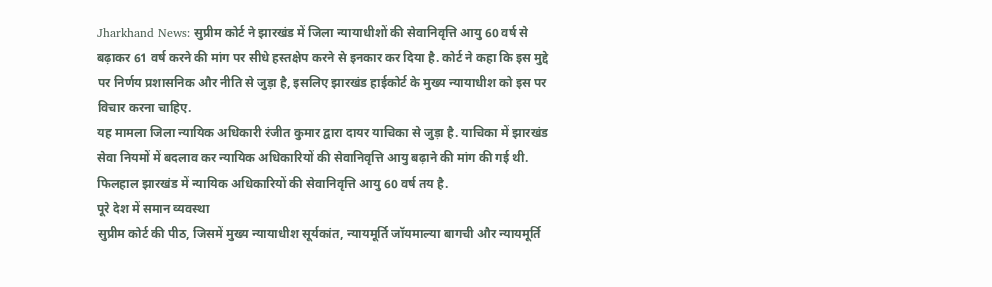Jharkhand News: सुप्रीम कोर्ट ने झारखंड में जिला न्यायाधीशों की सेवानिवृत्ति आयु 60 वर्ष से बढ़ाकर 61 वर्ष करने की मांग पर सीधे हस्तक्षेप करने से इनकार कर दिया है. कोर्ट ने कहा कि इस मुद्दे पर निर्णय प्रशासनिक और नीति से जुड़ा है, इसलिए झारखंड हाईकोर्ट के मुख्य न्यायाधीश को इस पर विचार करना चाहिए.
यह मामला जिला न्यायिक अधिकारी रंजीत कुमार द्वारा दायर याचिका से जुड़ा है. याचिका में झारखंड सेवा नियमों में बदलाव कर न्यायिक अधिकारियों की सेवानिवृत्ति आयु बढ़ाने की मांग की गई थी. फिलहाल झारखंड में न्यायिक अधिकारियों की सेवानिवृत्ति आयु 60 वर्ष तय है.
पूरे देश में समान व्यवस्था
सुप्रीम कोर्ट की पीठ, जिसमें मुख्य न्यायाधीश सूर्यकांत, न्यायमूर्ति जॉयमाल्या बागची और न्यायमूर्ति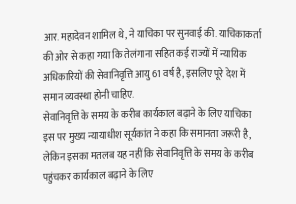आर. महादेवन शामिल थे, ने याचिका पर सुनवाई की. याचिकाकर्ता की ओर से कहा गया कि तेलंगाना सहित कई राज्यों में न्यायिक अधिकारियों की सेवानिवृत्ति आयु 61 वर्ष है, इसलिए पूरे देश में समान व्यवस्था होनी चाहिए.
सेवानिवृत्ति के समय के करीब कार्यकाल बढ़ाने के लिए याचिका
इस पर मुख्य न्यायाधीश सूर्यकांत ने कहा कि समानता जरूरी है, लेकिन इसका मतलब यह नहीं कि सेवानिवृत्ति के समय के करीब पहुंचकर कार्यकाल बढ़ाने के लिए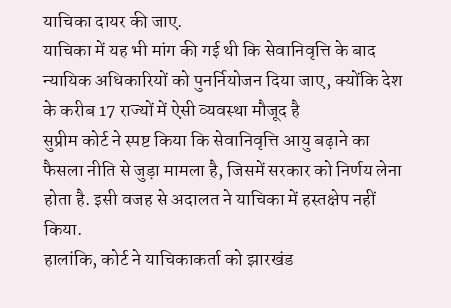याचिका दायर की जाए.
याचिका में यह भी मांग की गई थी कि सेवानिवृत्ति के बाद न्यायिक अधिकारियों को पुनर्नियोजन दिया जाए, क्योंकि देश के करीब 17 राज्यों में ऐसी व्यवस्था मौजूद है
सुप्रीम कोर्ट ने स्पष्ट किया कि सेवानिवृत्ति आयु बढ़ाने का फैसला नीति से जुड़ा मामला है, जिसमें सरकार को निर्णय लेना होता है. इसी वजह से अदालत ने याचिका में हस्तक्षेप नहीं किया.
हालांकि, कोर्ट ने याचिकाकर्ता को झारखंड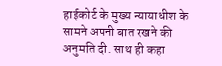हाईकोर्ट के मुख्य न्यायाधीश के सामने अपनी बात रखने की अनुमति दी. साथ ही कहा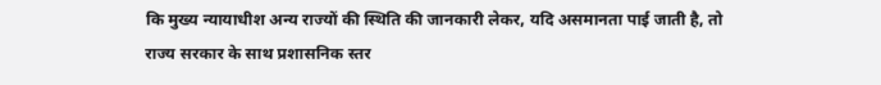कि मुख्य न्यायाधीश अन्य राज्यों की स्थिति की जानकारी लेकर, यदि असमानता पाई जाती है, तो राज्य सरकार के साथ प्रशासनिक स्तर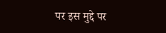पर इस मुद्दे पर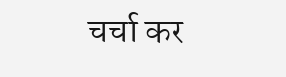चर्चा कर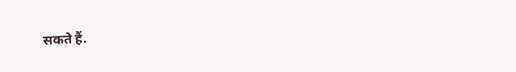सकते हैं.